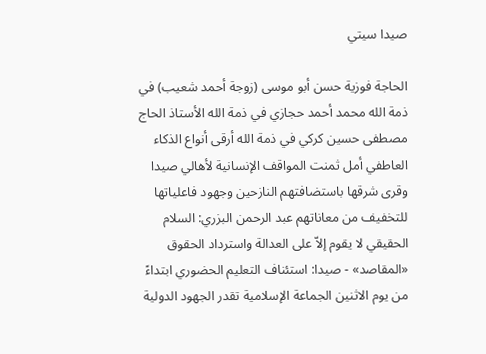صيدا سيتي

الحاجة فوزية حسن أبو موسى (زوجة أحمد شعيب) في ذمة الله محمد أحمد حجازي في ذمة الله الأستاذ الحاج مصطفى حسين كركي في ذمة الله أرقى أنواع الذكاء العاطفي أمل ثمنت المواقف الإنسانية لأهالي صيدا وقرى شرقها باستضافتهم النازحين وجهود فاعلياتها للتخفيف من معاناتهم عبد الرحمن البزري: السلام الحقيقي لا يقوم إلاّ على العدالة واسترداد الحقوق «المقاصد» - صيدا: استئناف التعليم الحضوري ابتداءً من يوم الاثنين الجماعة الإسلامية تقدر الجهود الدولية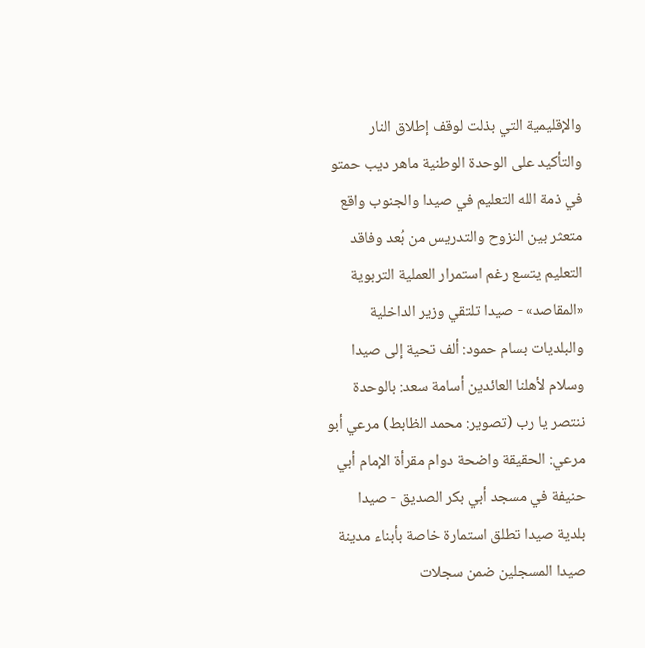والإقليمية التي بذلت لوقف إطلاق النار والتأكيد على الوحدة الوطنية ماهر ديب حمتو في ذمة الله التعليم في صيدا والجنوب واقع متعثر بين النزوح والتدريس من بُعد وفاقد التعليم يتسع رغم استمرار العملية التربوية «المقاصد» - صيدا تلتقي وزير الداخلية والبلديات بسام حمود: ألف تحية إلى صيدا وسلام لأهلنا العائدين أسامة سعد: بالوحدة ننتصر يا رب (تصوير: محمد الظابط) مرعي أبو مرعي: الحقيقة واضحة دوام مقرأة الإمام أبي حنيفة في مسجد أبي بكر الصديق - صيدا بلدية صيدا تطلق استمارة خاصة بأبناء مدينة صيدا المسجلين ضمن سجلات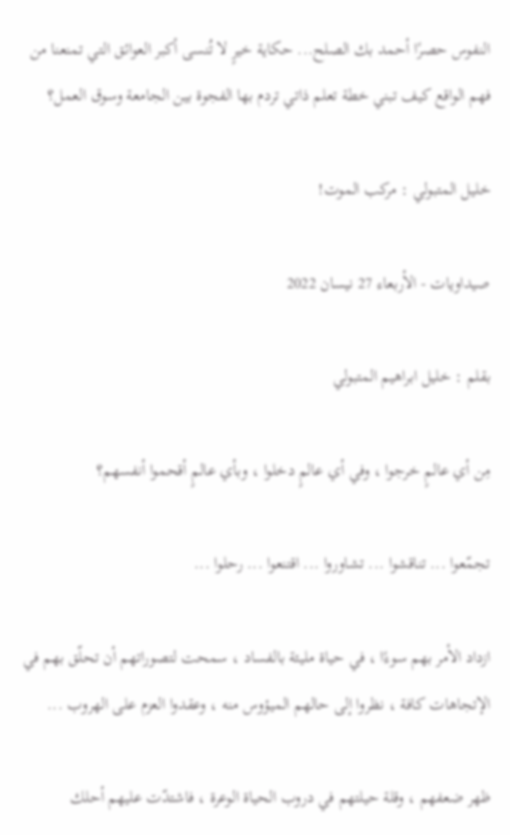النفوس حصرًا أحمد بك الصلح... حكاية خيرٍ لا تُنسى أكبر العوائق التي تمنعنا من فهم الواقع كيف تبني خطة تعلم ذاتي تردم بها الفجوة بين الجامعة وسوق العمل؟

خليل المتبولي : مركب الموت!

صيداويات - الأربعاء 27 نيسان 2022

بقلم : خليل ابراهيم المتبولي

مِن أي عالمٍ خرجوا ، وفي أي عالمٍ دخلوا ، وبأي عالمٍ أقحموا أنفسهم؟

تجمّعوا ... تناقشوا ... تشاوروا ... اقتنعوا ... رحلوا ...

ازداد الأمر بهم سوءًا ، في حياة مليئة بالفساد ، سمحت لتصوراتهم أن تحلّق بهم في الإتجاهات كافة ، نظروا إلى حالهم الميؤوس منه ، وعقدوا العزم على الهروب ...

ظهر ضعفهم ، وقلة حيلتهم في دروب الحياة الوعرة ، فاشتدّت عليهم أحلك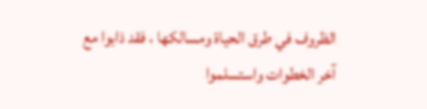الظروف في طرق الحياة ومسالكها ، فقد ذابوا مع آخر الخطوات واستسلموا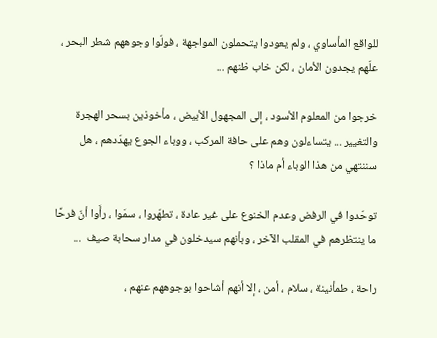للواقع المأساوي ، ولم يعودوا يتحملون المواجهة ، فولّوا وجوههم شطر البحر ، علّهم يجدون الأمان ، لكن خاب ظنهم ...

خرجوا من المعلوم الأسود ، إلى المجهول الأبيض ، مأخوذين بسحر الهجرة والتغيير ... يتساءلون وهم على حافة المركب ، ووباء الجوع يهدّدهم ، هل سننتهي من هذا الوباء أم ماذا ؟

توحّدوا في الرفض وعدم الخنوع على غير عادة ، تطهّروا ، سمَوا ، رأَوا أنّ فرحًا ما ينتظرهم في المقلب الآخر ، وبأنهم سيدخلون في مدار سحابة صيف  ...

راحة ، طمأنينة ، سلام ، أمن ، إلا أنهم أشاحوا بوجوههم عنهم ،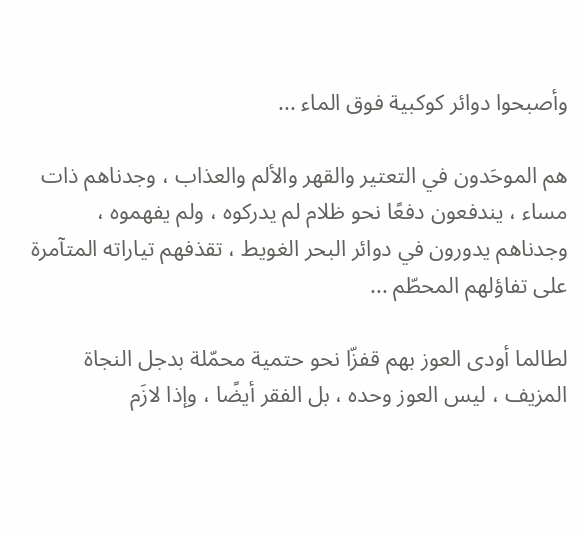وأصبحوا دوائر كوكبية فوق الماء ...

هم الموحَدون في التعتير والقهر والألم والعذاب ، وجدناهم ذات مساء ، يندفعون دفعًا نحو ظلام لم يدركوه ، ولم يفهموه ، وجدناهم يدورون في دوائر البحر الغويط ، تقذفهم تياراته المتآمرة على تفاؤلهم المحطّم ...

لطالما أودى العوز بهم قفزّا نحو حتمية محمّلة بدجل النجاة المزيف ، ليس العوز وحده ، بل الفقر أيضًا ، وإذا لازَم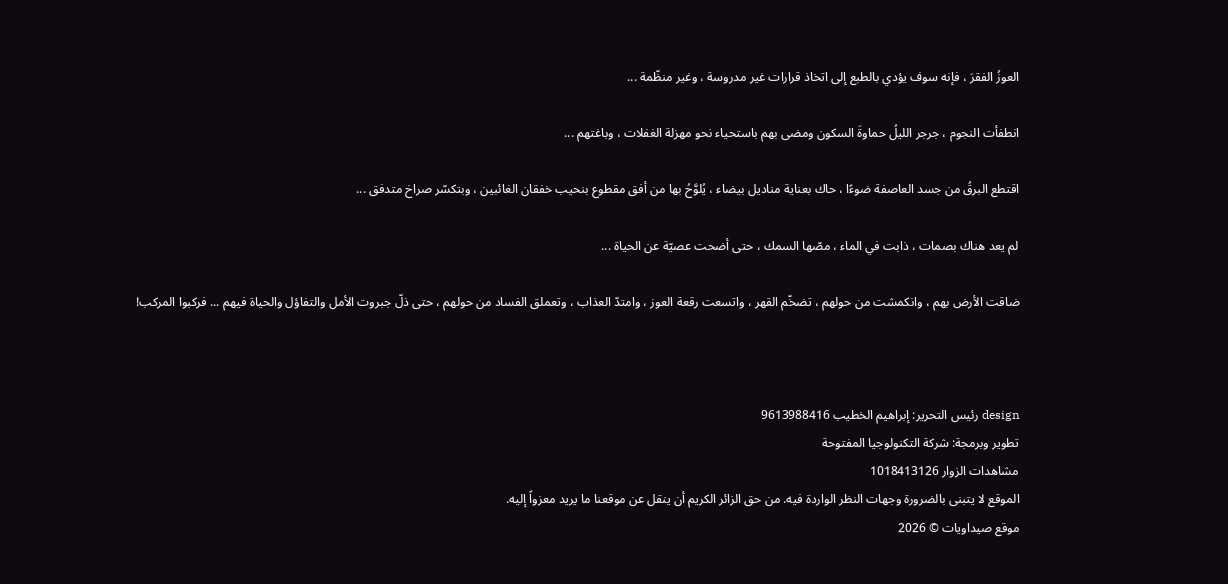العوزُ الفقرَ ، فإنه سوف يؤدي بالطبع إلى اتخاذ قرارات غير مدروسة ، وغير منظّمة ...

انطفأت النجوم ، جرجر الليلُ حماوةَ السكون ومضى بهم باستحياء نحو مهزلة الغفلات ، وباغتهم ...

اقتطع البرقُ من جسد العاصفة ضوءًا ، حاك بعناية مناديل بيضاء ، يُلوَّحُ بها من أفق مقطوع بنحيب خفقان الغائبين ، وبتكسّر صراخ متدفق ...

لم يعد هناك بصمات ، ذابت في الماء ، مصّها السمك ، حتى أضحت عصيّة عن الحياة ...

ضاقت الأرض بهم ، وانكمشت من حولهم ، تضخّم القهر ، واتسعت رقعة العوز ، وامتدّ العذاب ، وتعملق الفساد من حولهم ، حتى ذلّ جبروت الأمل والتفاؤل والحياة فيهم ... فركبوا المركب!



design رئيس التحرير: إبراهيم الخطيب 9613988416
تطوير وبرمجة: شركة التكنولوجيا المفتوحة
مشاهدات الزوار 1018413126
الموقع لا يتبنى بالضرورة وجهات النظر الواردة فيه. من حق الزائر الكريم أن ينقل عن موقعنا ما يريد معزواً إليه.
موقع صيداويات © 2026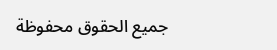جميع الحقوق محفوظة